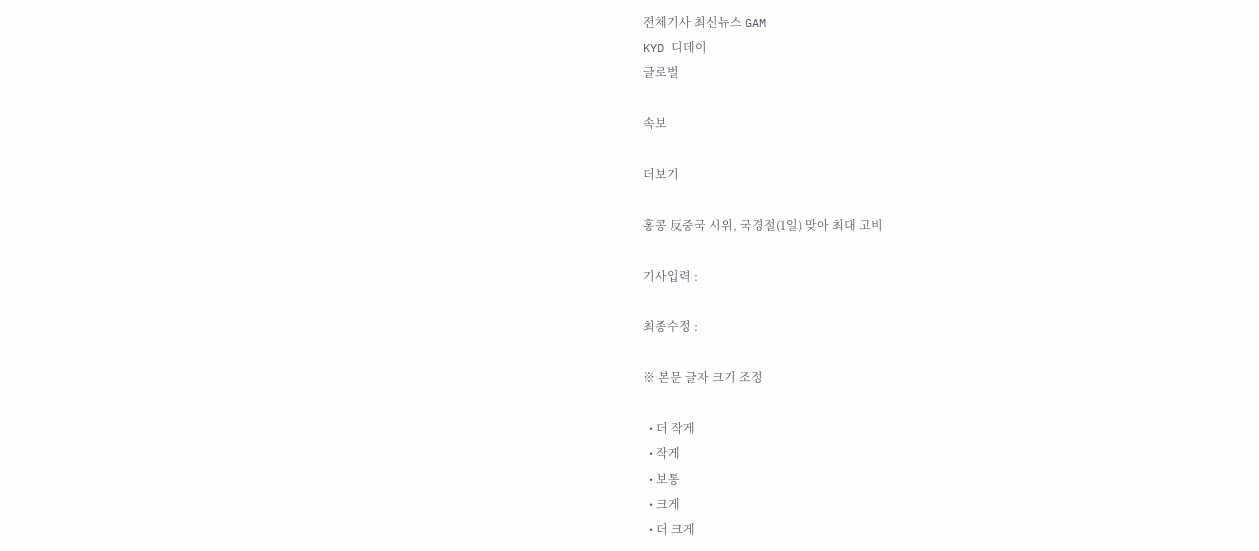전체기사 최신뉴스 GAM
KYD 디데이
글로벌

속보

더보기

홍콩 反중국 시위, 국경절(1일) 맞아 최대 고비

기사입력 :

최종수정 :

※ 본문 글자 크기 조정

  • 더 작게
  • 작게
  • 보통
  • 크게
  • 더 크게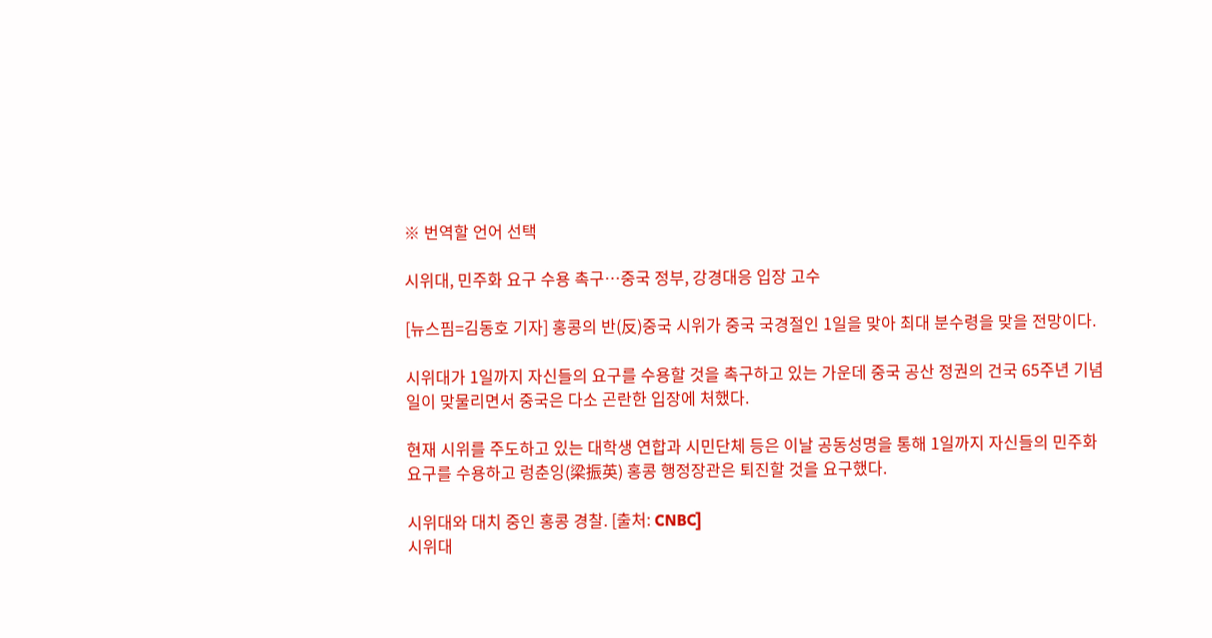※ 번역할 언어 선택

시위대, 민주화 요구 수용 촉구…중국 정부, 강경대응 입장 고수

[뉴스핌=김동호 기자] 홍콩의 반(反)중국 시위가 중국 국경절인 1일을 맞아 최대 분수령을 맞을 전망이다.

시위대가 1일까지 자신들의 요구를 수용할 것을 촉구하고 있는 가운데 중국 공산 정권의 건국 65주년 기념일이 맞물리면서 중국은 다소 곤란한 입장에 처했다.

현재 시위를 주도하고 있는 대학생 연합과 시민단체 등은 이날 공동성명을 통해 1일까지 자신들의 민주화 요구를 수용하고 렁춘잉(梁振英) 홍콩 행정장관은 퇴진할 것을 요구했다.

시위대와 대치 중인 홍콩 경찰. [출처: CNBC]
시위대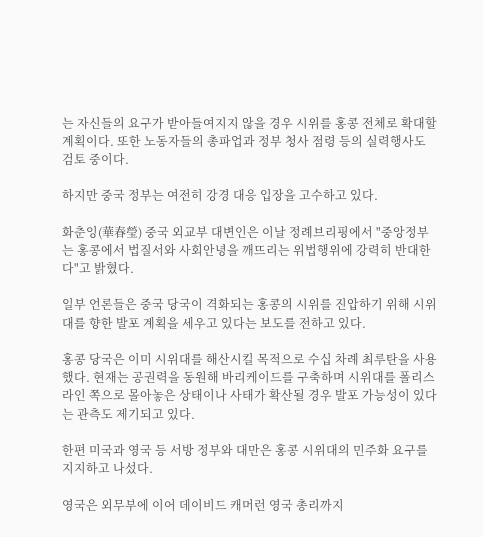는 자신들의 요구가 받아들여지지 않을 경우 시위를 홍콩 전체로 확대할 계획이다. 또한 노동자들의 총파업과 정부 청사 점령 등의 실력행사도 검토 중이다.

하지만 중국 정부는 여전히 강경 대응 입장을 고수하고 있다.

화춘잉(華春瑩) 중국 외교부 대변인은 이날 정례브리핑에서 "중앙정부는 홍콩에서 법질서와 사회안녕을 깨뜨리는 위법행위에 강력히 반대한다"고 밝혔다.

일부 언론들은 중국 당국이 격화되는 홍콩의 시위를 진압하기 위해 시위대를 향한 발포 계획을 세우고 있다는 보도를 전하고 있다.

홍콩 당국은 이미 시위대를 해산시킬 목적으로 수십 차례 최루탄을 사용했다. 현재는 공권력을 동원해 바리케이드를 구축하며 시위대를 폴리스 라인 쪽으로 몰아놓은 상태이나 사태가 확산될 경우 발포 가능성이 있다는 관측도 제기되고 있다.

한편 미국과 영국 등 서방 정부와 대만은 홍콩 시위대의 민주화 요구를 지지하고 나섰다.

영국은 외무부에 이어 데이비드 캐머런 영국 총리까지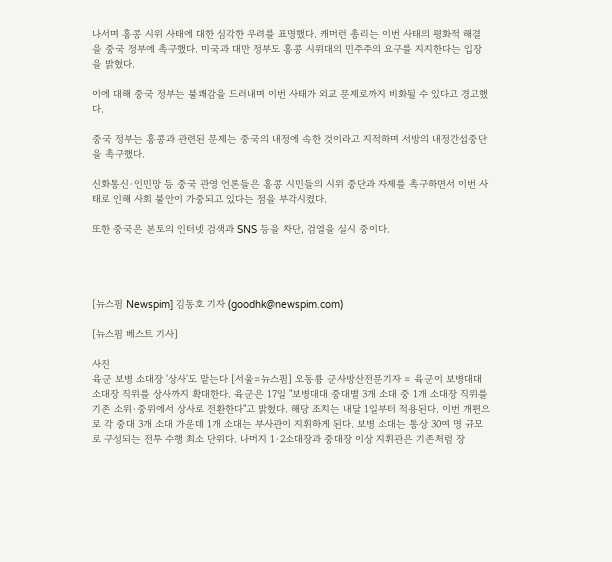나서며 홍콩 시위 사태에 대한 심각한 우려를 표명했다. 캐머런 총리는 이번 사태의 평화적 해결을 중국 정부에 촉구했다. 미국과 대만 정부도 홍콩 시위대의 민주주의 요구를 지지한다는 입장을 밝혔다.

이에 대해 중국 정부는 불쾌감을 드러내며 이번 사태가 외교 문제로까지 비화될 수 있다고 경고했다.

중국 정부는 홍콩과 관련된 문제는 중국의 내정에 속한 것이라고 지적하며 서방의 내정간섭중단을 촉구했다.

신화통신·인민망 등 중국 관영 언론들은 홍콩 시민들의 시위 중단과 자제를 촉구하면서 이번 사태로 인해 사회 불안이 가중되고 있다는 점을 부각시켰다.

또한 중국은 본토의 인터넷 검색과 SNS 등을 차단, 검열을 실시 중이다.




[뉴스핌 Newspim] 김동호 기자 (goodhk@newspim.com)

[뉴스핌 베스트 기사]

사진
육군 보병 소대장 '상사'도 맡는다 [서울=뉴스핌] 오동룡 군사방산전문기자 = 육군이 보병대대 소대장 직위를 상사까지 확대한다. 육군은 17일 "보병대대 중대별 3개 소대 중 1개 소대장 직위를 기존 소위·중위에서 상사로 전환한다"고 밝혔다. 해당 조치는 내달 1일부터 적용된다. 이번 개편으로 각 중대 3개 소대 가운데 1개 소대는 부사관이 지휘하게 된다. 보병 소대는 통상 30여 명 규모로 구성되는 전투 수행 최소 단위다. 나머지 1·2소대장과 중대장 이상 지휘관은 기존처럼 장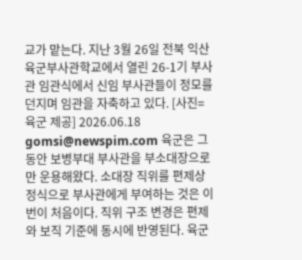교가 맡는다. 지난 3월 26일 전북 익산 육군부사관학교에서 열린 26-1기 부사관 임관식에서 신임 부사관들이 정모를 던지며 임관을 자축하고 있다. [사진= 육군 제공] 2026.06.18 gomsi@newspim.com 육군은 그동안 보병부대 부사관을 부소대장으로만 운용해왔다. 소대장 직위를 편제상 정식으로 부사관에게 부여하는 것은 이번이 처음이다. 직위 구조 변경은 편제와 보직 기준에 동시에 반영된다. 육군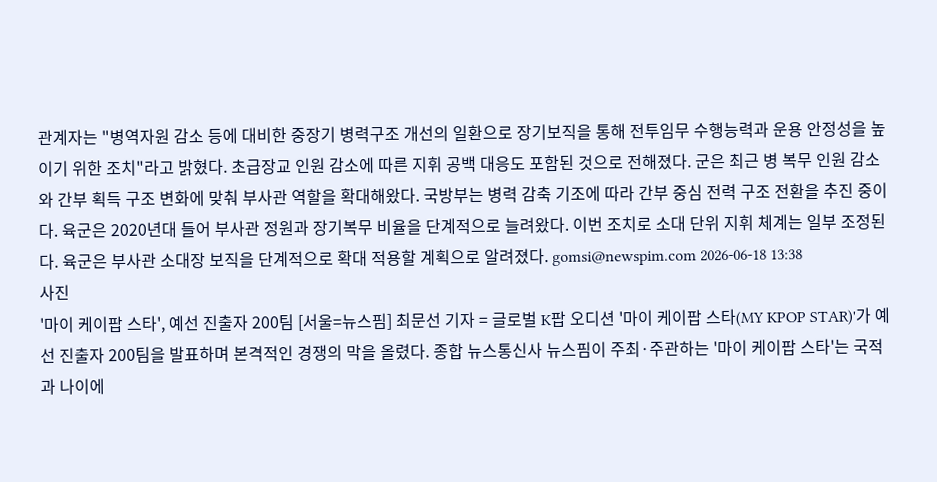관계자는 "병역자원 감소 등에 대비한 중장기 병력구조 개선의 일환으로 장기보직을 통해 전투임무 수행능력과 운용 안정성을 높이기 위한 조치"라고 밝혔다. 초급장교 인원 감소에 따른 지휘 공백 대응도 포함된 것으로 전해졌다. 군은 최근 병 복무 인원 감소와 간부 획득 구조 변화에 맞춰 부사관 역할을 확대해왔다. 국방부는 병력 감축 기조에 따라 간부 중심 전력 구조 전환을 추진 중이다. 육군은 2020년대 들어 부사관 정원과 장기복무 비율을 단계적으로 늘려왔다. 이번 조치로 소대 단위 지휘 체계는 일부 조정된다. 육군은 부사관 소대장 보직을 단계적으로 확대 적용할 계획으로 알려졌다. gomsi@newspim.com 2026-06-18 13:38
사진
'마이 케이팝 스타', 예선 진출자 200팀 [서울=뉴스핌] 최문선 기자 = 글로벌 K팝 오디션 '마이 케이팝 스타(MY KPOP STAR)'가 예선 진출자 200팀을 발표하며 본격적인 경쟁의 막을 올렸다. 종합 뉴스통신사 뉴스핌이 주최·주관하는 '마이 케이팝 스타'는 국적과 나이에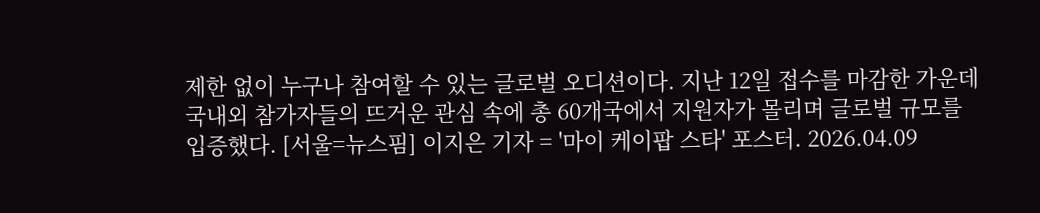제한 없이 누구나 참여할 수 있는 글로벌 오디션이다. 지난 12일 접수를 마감한 가운데 국내외 참가자들의 뜨거운 관심 속에 총 60개국에서 지원자가 몰리며 글로벌 규모를 입증했다. [서울=뉴스핌] 이지은 기자 = '마이 케이팝 스타' 포스터. 2026.04.09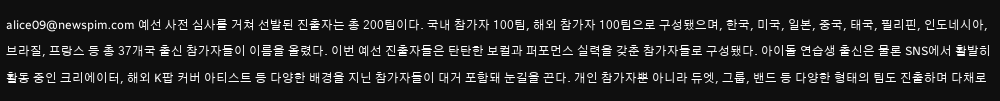alice09@newspim.com 예선 사전 심사를 거쳐 선발된 진출자는 총 200팀이다. 국내 참가자 100팀, 해외 참가자 100팀으로 구성됐으며, 한국, 미국, 일본, 중국, 태국, 필리핀, 인도네시아, 브라질, 프랑스 등 총 37개국 출신 참가자들이 이름을 올렸다. 이번 예선 진출자들은 탄탄한 보컬과 퍼포먼스 실력을 갖춘 참가자들로 구성됐다. 아이돌 연습생 출신은 물론 SNS에서 활발히 활동 중인 크리에이터, 해외 K팝 커버 아티스트 등 다양한 배경을 지닌 참가자들이 대거 포함돼 눈길을 끈다. 개인 참가자뿐 아니라 듀엣, 그룹, 밴드 등 다양한 형태의 팀도 진출하며 다채로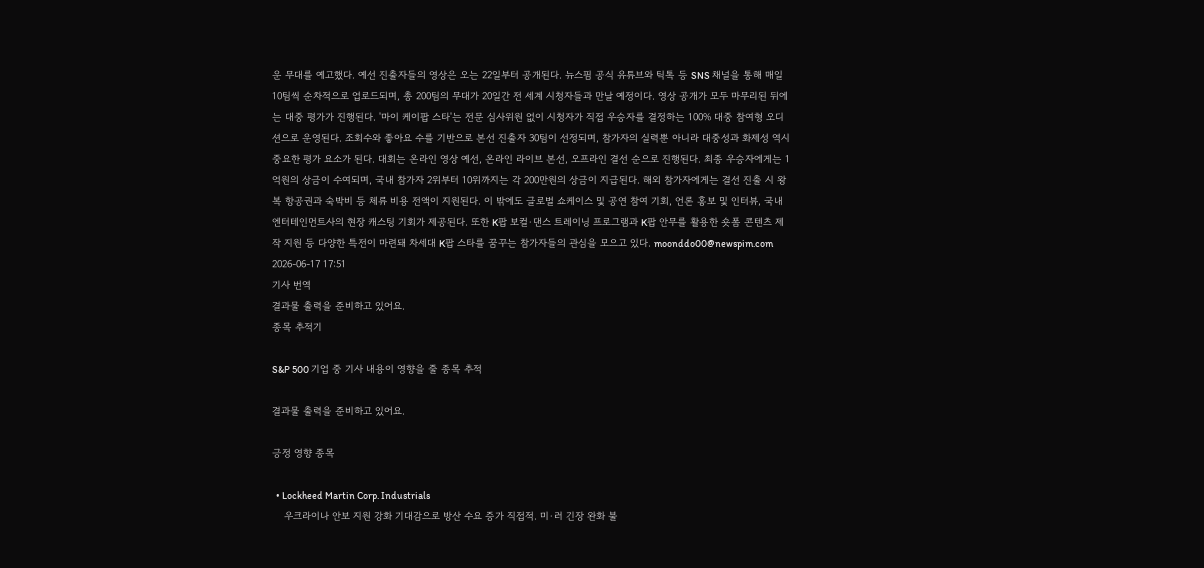운 무대를 예고했다. 예선 진출자들의 영상은 오는 22일부터 공개된다. 뉴스핌 공식 유튜브와 틱톡 등 SNS 채널을 통해 매일 10팀씩 순차적으로 업로드되며, 총 200팀의 무대가 20일간 전 세계 시청자들과 만날 예정이다. 영상 공개가 모두 마무리된 뒤에는 대중 평가가 진행된다. '마이 케이팝 스타'는 전문 심사위원 없이 시청자가 직접 우승자를 결정하는 100% 대중 참여형 오디션으로 운영된다. 조회수와 좋아요 수를 기반으로 본선 진출자 30팀이 선정되며, 참가자의 실력뿐 아니라 대중성과 화제성 역시 중요한 평가 요소가 된다. 대회는 온라인 영상 예선, 온라인 라이브 본선, 오프라인 결선 순으로 진행된다. 최종 우승자에게는 1억원의 상금이 수여되며, 국내 참가자 2위부터 10위까지는 각 200만원의 상금이 지급된다. 해외 참가자에게는 결선 진출 시 왕복 항공권과 숙박비 등 체류 비용 전액이 지원된다. 이 밖에도 글로벌 쇼케이스 및 공연 참여 기회, 언론 홍보 및 인터뷰, 국내 엔터테인먼트사의 현장 캐스팅 기회가 제공된다. 또한 K팝 보컬·댄스 트레이닝 프로그램과 K팝 안무를 활용한 숏폼 콘텐츠 제작 지원 등 다양한 특전이 마련돼 차세대 K팝 스타를 꿈꾸는 참가자들의 관심을 모으고 있다. moonddo00@newspim.com 2026-06-17 17:51
기사 번역
결과물 출력을 준비하고 있어요.
종목 추적기

S&P 500 기업 중 기사 내용이 영향을 줄 종목 추적

결과물 출력을 준비하고 있어요.

긍정 영향 종목

  • Lockheed Martin Corp. Industrials
    우크라이나 안보 지원 강화 기대감으로 방산 수요 증가 직접적. 미·러 긴장 완화 불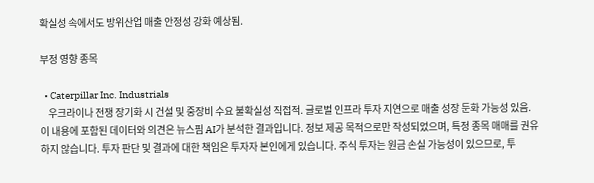확실성 속에서도 방위산업 매출 안정성 강화 예상됨.

부정 영향 종목

  • Caterpillar Inc. Industrials
    우크라이나 전쟁 장기화 시 건설 및 중장비 수요 불확실성 직접적. 글로벌 인프라 투자 지연으로 매출 성장 둔화 가능성 있음.
이 내용에 포함된 데이터와 의견은 뉴스핌 AI가 분석한 결과입니다. 정보 제공 목적으로만 작성되었으며, 특정 종목 매매를 권유하지 않습니다. 투자 판단 및 결과에 대한 책임은 투자자 본인에게 있습니다. 주식 투자는 원금 손실 가능성이 있으므로, 투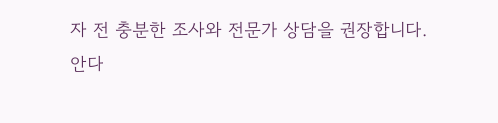자 전 충분한 조사와 전문가 상담을 권장합니다.
안다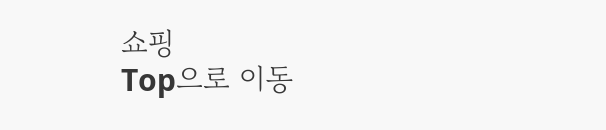쇼핑
Top으로 이동